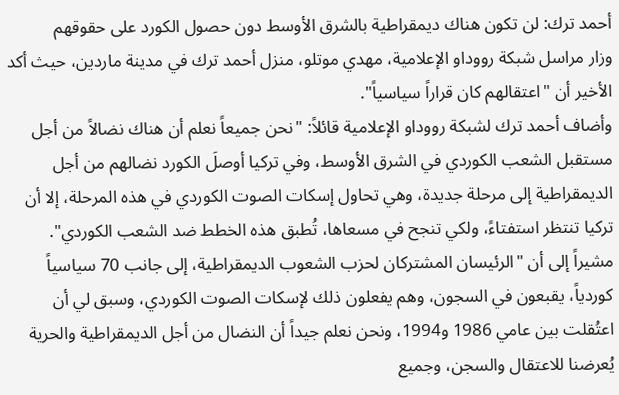أحمد ترك: لن تكون هناك ديمقراطية بالشرق الأوسط دون حصول الكورد على حقوقهم
وزار مراسل شبكة رووداو الإعلامية، مهدي موتلو، منزل أحمد ترك في مدينة ماردين، حيث أكد الأخير أن "اعتقالهم كان قراراً سياسياً".
وأضاف أحمد ترك لشبكة رووداو الإعلامية قائلاً: "نحن جميعاً نعلم أن هناك نضالاً من أجل مستقبل الشعب الكوردي في الشرق الأوسط، وفي تركيا أوصلَ الكورد نضالهم من أجل الديمقراطية إلى مرحلة جديدة، وهي تحاول إسكات الصوت الكوردي في هذه المرحلة، إلا أن تركيا تنتظر استفتاءً، ولكي تنجح في مسعاها، تُطبق هذه الخطط ضد الشعب الكوردي".
مشيراً إلى أن "الرئيسان المشتركان لحزب الشعوب الديمقراطية، إلى جانب 70 سياسياً كوردياً، يقبعون في السجون، وهم يفعلون ذلك لإسكات الصوت الكوردي، وسبق لي أن اعتُقلت بين عامي 1986 و1994، ونحن نعلم جيداً أن النضال من أجل الديمقراطية والحرية يُعرضنا للاعتقال والسجن، وجميع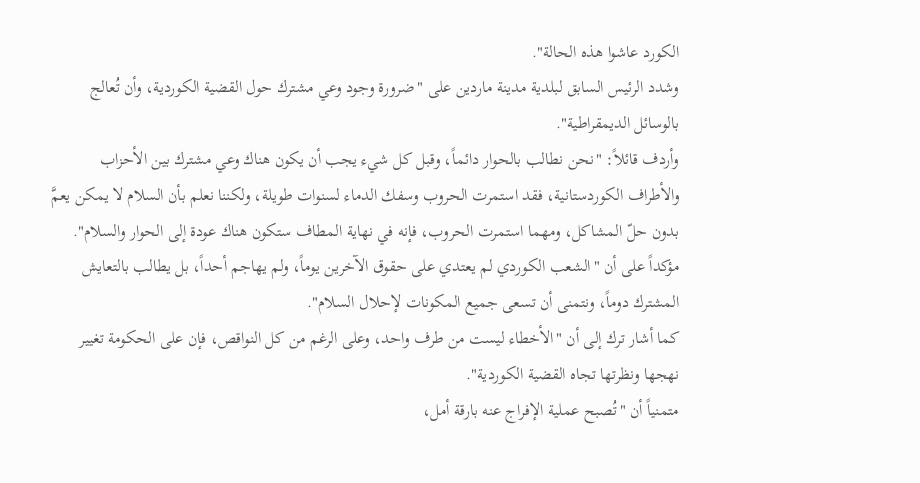الكورد عاشوا هذه الحالة".
وشدد الرئيس السابق لبلدية مدينة ماردين على "ضرورة وجود وعي مشترك حول القضية الكوردية، وأن تُعالج بالوسائل الديمقراطية".
وأردف قائلاً: "نحن نطالب بالحوار دائماً، وقبل كل شيء يجب أن يكون هناك وعي مشترك بين الأحزاب والأطراف الكوردستانية، فقد استمرت الحروب وسفك الدماء لسنوات طويلة، ولكننا نعلم بأن السلام لا يمكن يعمَّ بدون حلّ المشاكل، ومهما استمرت الحروب، فإنه في نهاية المطاف ستكون هناك عودة إلى الحوار والسلام".
مؤكداً على أن "الشعب الكوردي لم يعتدي على حقوق الآخرين يوماً، ولم يهاجم أحداً، بل يطالب بالتعايش المشترك دوماً، ونتمنى أن تسعى جميع المكونات لإحلال السلام".
كما أشار ترك إلى أن "الأخطاء ليست من طرف واحد، وعلى الرغم من كل النواقص، فإن على الحكومة تغيير نهجها ونظرتها تجاه القضية الكوردية".
متمنياً أن "تُصبح عملية الإفراج عنه بارقة أمل،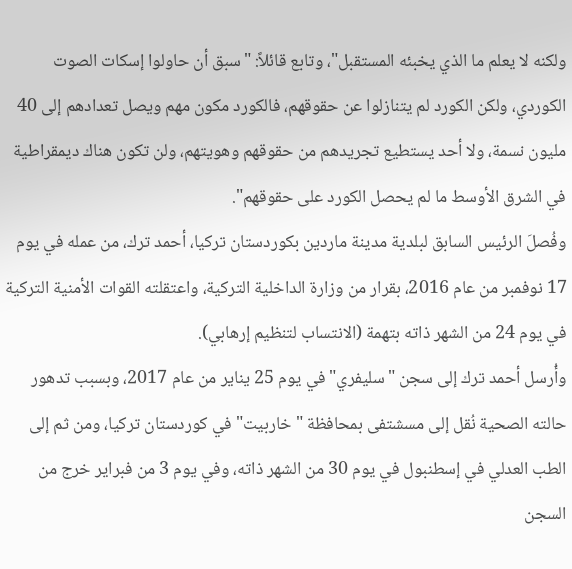ولكنه لا يعلم ما الذي يخبئه المستقبل"، وتابع قائلاً: "سبق أن حاولوا إسكات الصوت الكوردي، ولكن الكورد لم يتنازلوا عن حقوقهم، فالكورد مكون مهم ويصل تعدادهم إلى 40 مليون نسمة، ولا أحد يستطيع تجريدهم من حقوقهم وهويتهم، ولن تكون هناك ديمقراطية في الشرق الأوسط ما لم يحصل الكورد على حقوقهم".
وفُصلَ الرئيس السابق لبلدية مدينة ماردين بكوردستان تركيا، أحمد ترك، من عمله في يوم 17 نوفمبر من عام 2016، بقرار من وزارة الداخلية التركية، واعتقلته القوات الأمنية التركية في يوم 24 من الشهر ذاته بتهمة (الانتساب لتنظيم إرهابي).
وأُرسل أحمد ترك إلى سجن "سليفري" في يوم 25 يناير من عام 2017، وبسبب تدهور حالته الصحية نُقل إلى مسشتفى بمحافظة "خاربيت" في كوردستان تركيا، ومن ثم إلى الطب العدلي في إسطنبول في يوم 30 من الشهر ذاته، وفي يوم 3 من فبراير خرج من السجن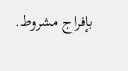بإفراج مشروط.